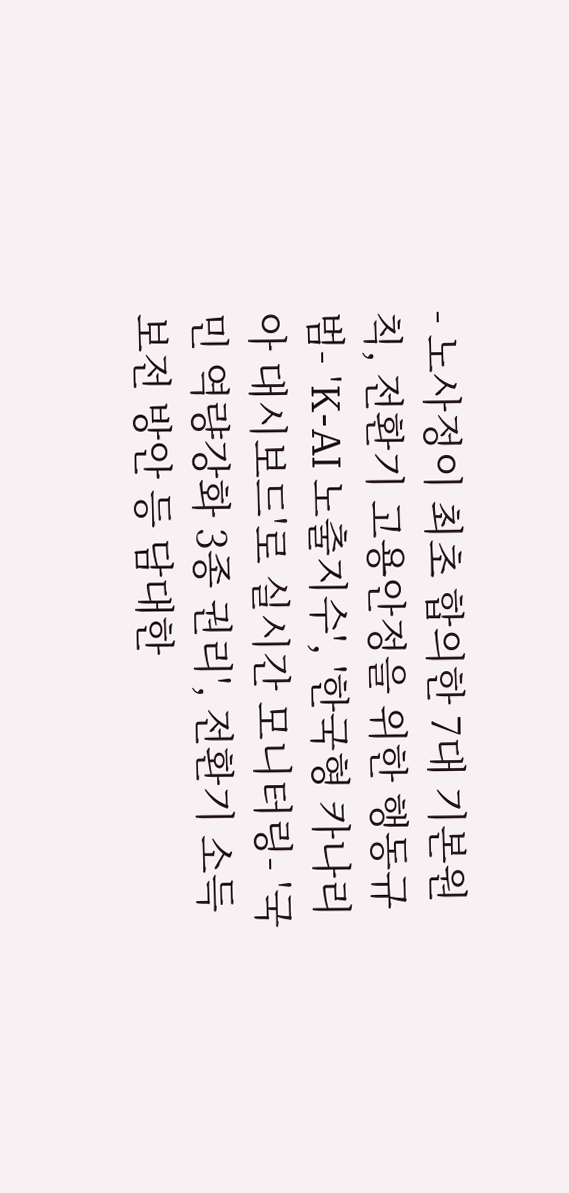- 노사정이 최초 합의한 7대 기본원칙, 전환기 고용안정을 위한 행동규범- 'K-AI 노출지수', '한국형 카나리아 대시보드'로 실시간 모니터링- '국민 역량강화 3종 권리', 전환기 소득 보전 방안 등 담대한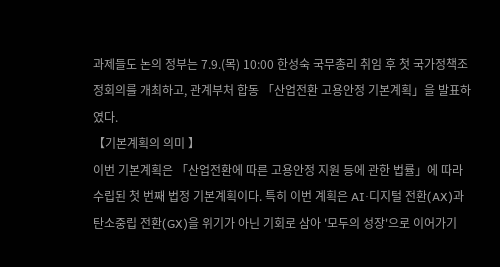과제들도 논의 정부는 7.9.(목) 10:00 한성숙 국무총리 취임 후 첫 국가정책조정회의를 개최하고, 관계부처 합동 「산업전환 고용안정 기본계획」을 발표하였다.
【기본계획의 의미 】
이번 기본계획은 「산업전환에 따른 고용안정 지원 등에 관한 법률」에 따라 수립된 첫 번째 법정 기본계획이다. 특히 이번 계획은 AI·디지털 전환(AX)과 탄소중립 전환(GX)을 위기가 아닌 기회로 삼아 '모두의 성장'으로 이어가기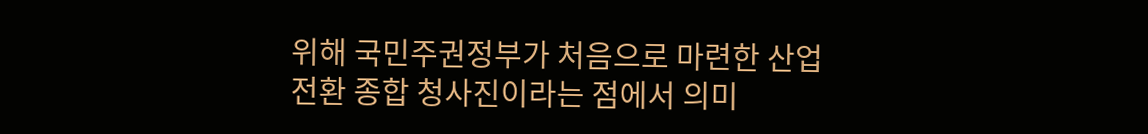위해 국민주권정부가 처음으로 마련한 산업전환 종합 청사진이라는 점에서 의미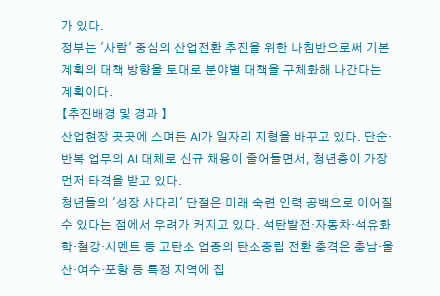가 있다.
정부는 '사람' 중심의 산업전환 추진을 위한 나침반으로써 기본계획의 대책 방향을 토대로 분야별 대책을 구체화해 나간다는 계획이다.
【추진배경 및 경과 】
산업현장 곳곳에 스며든 AI가 일자리 지형을 바꾸고 있다. 단순·반복 업무의 AI 대체로 신규 채용이 줄어들면서, 청년층이 가장 먼저 타격을 받고 있다.
청년들의 '성장 사다리' 단절은 미래 숙련 인력 공백으로 이어질 수 있다는 점에서 우려가 커지고 있다. 석탄발전·자동차·석유화학·철강·시멘트 등 고탄소 업종의 탄소중립 전환 충격은 충남·울산·여수·포항 등 특정 지역에 집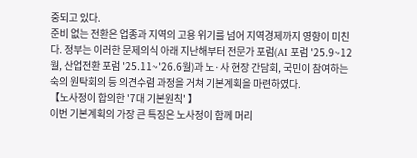중되고 있다.
준비 없는 전환은 업종과 지역의 고용 위기를 넘어 지역경제까지 영향이 미친다. 정부는 이러한 문제의식 아래 지난해부터 전문가 포럼(AI 포럼 '25.9~12월, 산업전환 포럼 '25.11~'26.6월)과 노·사 현장 간담회, 국민이 참여하는 숙의 원탁회의 등 의견수렴 과정을 거쳐 기본계획을 마련하였다.
【노사정이 합의한 '7대 기본원칙' 】
이번 기본계획의 가장 큰 특징은 노사정이 함께 머리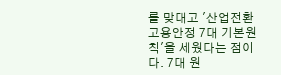를 맞대고 '산업전환 고용안정 7대 기본원칙'을 세웠다는 점이다. 7대 원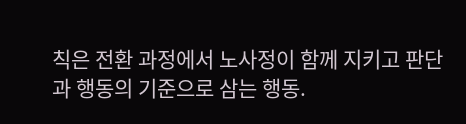칙은 전환 과정에서 노사정이 함께 지키고 판단과 행동의 기준으로 삼는 행동.